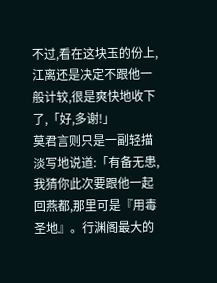不过,看在这块玉的份上,江离还是决定不跟他一般计较,很是爽快地收下了,「好,多谢!」
莫君言则只是一副轻描淡写地说道:「有备无患,我猜你此次要跟他一起回燕都,那里可是『用毒圣地』。行渊阁最大的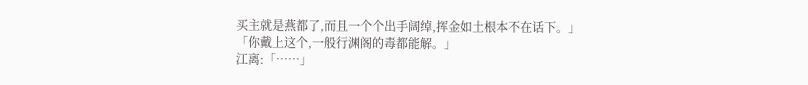买主就是燕都了,而且一个个出手阔绰,挥金如土根本不在话下。」
「你戴上这个,一般行渊阁的毒都能解。」
江离:「……」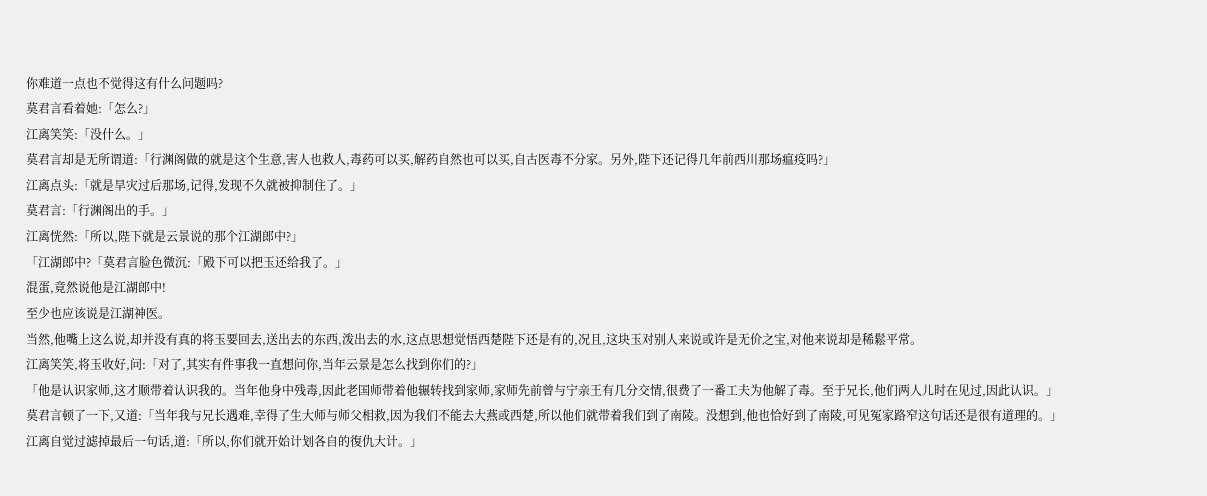你难道一点也不觉得这有什么问题吗?
莫君言看着她:「怎么?」
江离笑笑:「没什么。」
莫君言却是无所谓道:「行渊阁做的就是这个生意,害人也救人,毒药可以买,解药自然也可以买,自古医毒不分家。另外,陛下还记得几年前西川那场瘟疫吗?」
江离点头:「就是旱灾过后那场,记得,发现不久就被抑制住了。」
莫君言:「行渊阁出的手。」
江离恍然:「所以,陛下就是云景说的那个江湖郎中?」
「江湖郎中?「莫君言脸色微沉:「殿下可以把玉还给我了。」
混蛋,竟然说他是江湖郎中!
至少也应该说是江湖神医。
当然,他嘴上这么说,却并没有真的将玉要回去,送出去的东西,泼出去的水,这点思想觉悟西楚陛下还是有的,况且,这块玉对别人来说或许是无价之宝,对他来说却是稀鬆平常。
江离笑笑,将玉收好,问:「对了,其实有件事我一直想问你,当年云景是怎么找到你们的?」
「他是认识家师,这才顺带着认识我的。当年他身中残毒,因此老国师带着他辗转找到家师,家师先前曾与宁亲王有几分交情,很费了一番工夫为他解了毒。至于兄长,他们两人儿时在见过,因此认识。」
莫君言顿了一下,又道:「当年我与兄长遇难,幸得了生大师与师父相救,因为我们不能去大燕或西楚,所以他们就带着我们到了南陵。没想到,他也恰好到了南陵,可见冤家路窄这句话还是很有道理的。」
江离自觉过滤掉最后一句话,道:「所以,你们就开始计划各自的復仇大计。」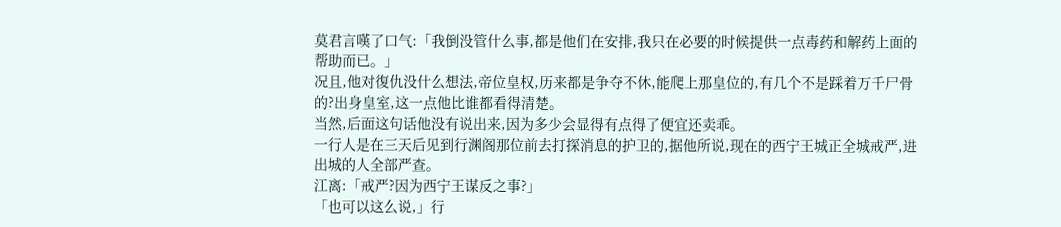莫君言嘆了口气:「我倒没管什么事,都是他们在安排,我只在必要的时候提供一点毒药和解药上面的帮助而已。」
况且,他对復仇没什么想法,帝位皇权,历来都是争夺不休,能爬上那皇位的,有几个不是踩着万千尸骨的?出身皇室,这一点他比谁都看得清楚。
当然,后面这句话他没有说出来,因为多少会显得有点得了便宜还卖乖。
一行人是在三天后见到行渊阁那位前去打探消息的护卫的,据他所说,现在的西宁王城正全城戒严,进出城的人全部严查。
江离:「戒严?因为西宁王谋反之事?」
「也可以这么说,」行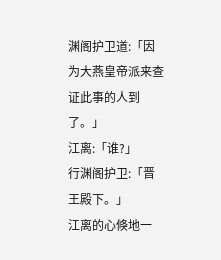渊阁护卫道:「因为大燕皇帝派来查证此事的人到了。」
江离:「谁?」
行渊阁护卫:「晋王殿下。」
江离的心倏地一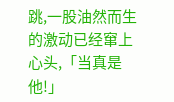跳,一股油然而生的激动已经窜上心头,「当真是他!」